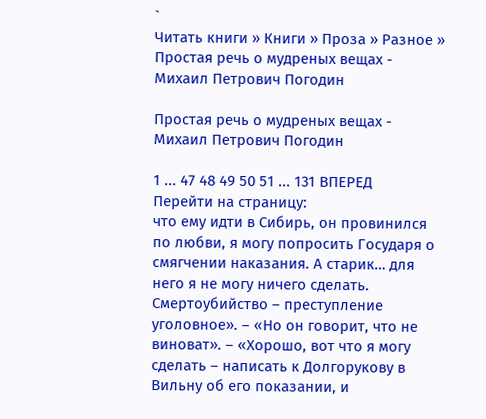`
Читать книги » Книги » Проза » Разное » Простая речь о мудреных вещах - Михаил Петрович Погодин

Простая речь о мудреных вещах - Михаил Петрович Погодин

1 ... 47 48 49 50 51 ... 131 ВПЕРЕД
Перейти на страницу:
что ему идти в Сибирь, он провинился по любви, я могу попросить Государя о смягчении наказания. А старик… для него я не могу ничего сделать. Смертоубийство – преступление уголовное». – «Но он говорит, что не виноват». – «Хорошо, вот что я могу сделать – написать к Долгорукову в Вильну об его показании, и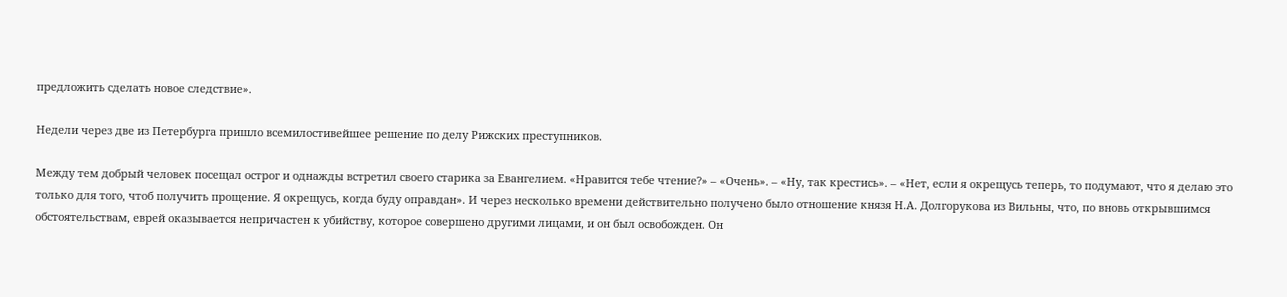предложить сделать новое следствие».

Недели через две из Петербурга пришло всемилостивейшее решение по делу Рижских преступников.

Между тем добрый человек посещал острог и однажды встретил своего старика за Евангелием. «Нравится тебе чтение?» – «Очень». – «Ну, так крестись». – «Нет, если я окрещусь теперь, то подумают, что я делаю это только для того, чтоб получить прощение. Я окрещусь, когда буду оправдан». И через несколько времени действительно получено было отношение князя Н.А. Долгорукова из Вильны, что, по вновь открывшимся обстоятельствам, еврей оказывается непричастен к убийству, которое совершено другими лицами, и он был освобожден. Он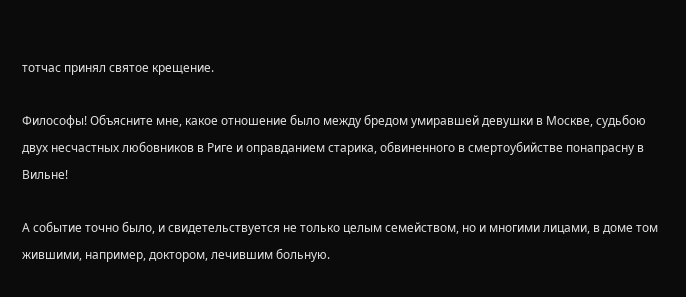тотчас принял святое крещение.

Философы! Объясните мне, какое отношение было между бредом умиравшей девушки в Москве, судьбою двух несчастных любовников в Риге и оправданием старика, обвиненного в смертоубийстве понапрасну в Вильне!

А событие точно было, и свидетельствуется не только целым семейством, но и многими лицами, в доме том жившими, например, доктором, лечившим больную.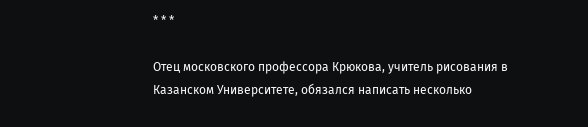* * *

Отец московского профессора Крюкова, учитель рисования в Казанском Университете, обязался написать несколько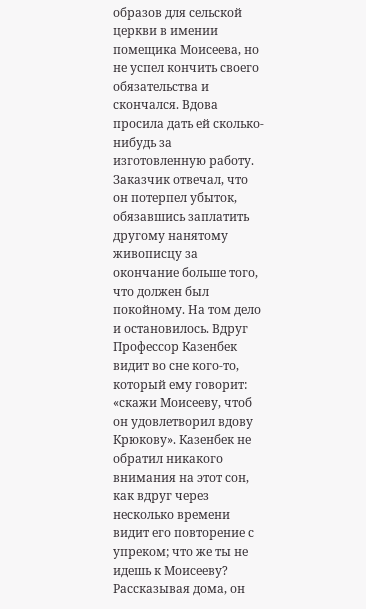образов для сельской церкви в имении помещика Моисеева, но не успел кончить своего обязательства и скончался. Вдова просила дать ей сколько-нибудь за изготовленную работу. Заказчик отвечал, что он потерпел убыток, обязавшись заплатить другому нанятому живописцу за окончание больше того, что должен был покойному. На том дело и остановилось. Вдруг Профессор Казенбек видит во сне кого-то, который ему говорит: «скажи Моисееву, чтоб он удовлетворил вдову Крюкову». Казенбек не обратил никакого внимания на этот сон, как вдруг через несколько времени видит его повторение с упреком; что же ты не идешь к Моисееву? Рассказывая дома, он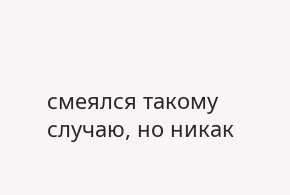смеялся такому случаю, но никак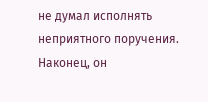не думал исполнять неприятного поручения. Наконец, он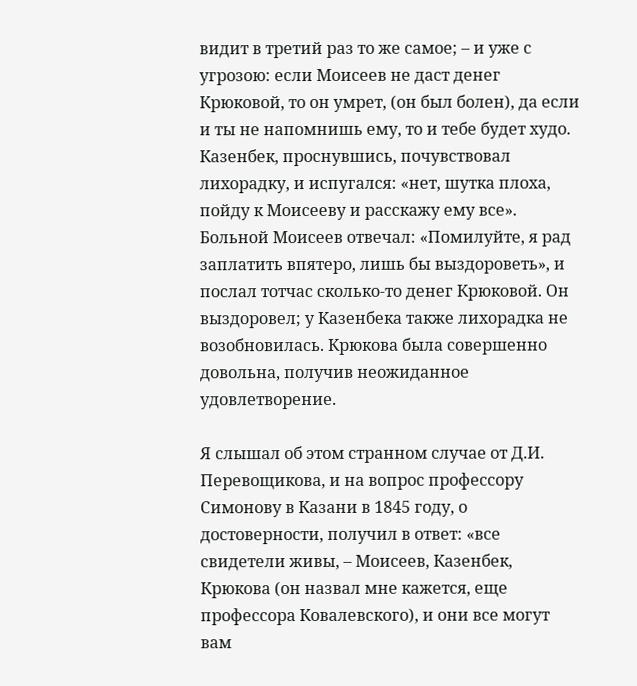видит в третий раз то же самое; – и уже с угрозою: если Моисеев не даст денег Крюковой, то он умрет, (он был болен), да если и ты не напомнишь ему, то и тебе будет худо. Казенбек, проснувшись, почувствовал лихорадку, и испугался: «нет, шутка плоха, пойду к Моисееву и расскажу ему все». Больной Моисеев отвечал: «Помилуйте, я рад заплатить впятеро, лишь бы выздороветь», и послал тотчас сколько-то денег Крюковой. Он выздоровел; у Казенбека также лихорадка не возобновилась. Крюкова была совершенно довольна, получив неожиданное удовлетворение.

Я слышал об этом странном случае от Д.И. Перевощикова, и на вопрос профессору Симонову в Казани в 1845 году, о достоверности, получил в ответ: «все свидетели живы, – Моисеев, Казенбек, Крюкова (он назвал мне кажется, еще профессора Ковалевского), и они все могут вам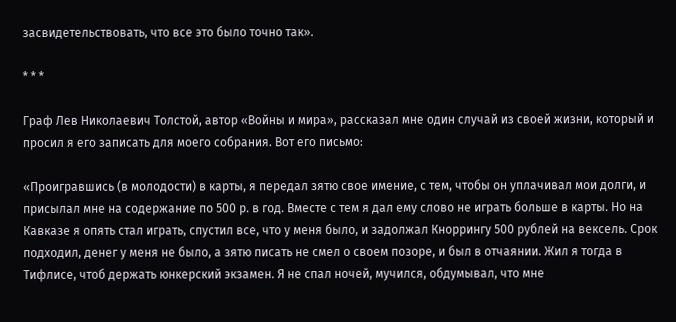засвидетельствовать, что все это было точно так».

* * *

Граф Лев Николаевич Толстой, автор «Войны и мира», рассказал мне один случай из своей жизни, который и просил я его записать для моего собрания. Вот его письмо:

«Проигравшись (в молодости) в карты, я передал зятю свое имение, с тем, чтобы он уплачивал мои долги, и присылал мне на содержание по 500 р. в год. Вместе с тем я дал ему слово не играть больше в карты. Но на Кавказе я опять стал играть, спустил все, что у меня было, и задолжал Кноррингу 500 рублей на вексель. Срок подходил, денег у меня не было, а зятю писать не смел о своем позоре, и был в отчаянии. Жил я тогда в Тифлисе, чтоб держать юнкерский экзамен. Я не спал ночей, мучился, обдумывал, что мне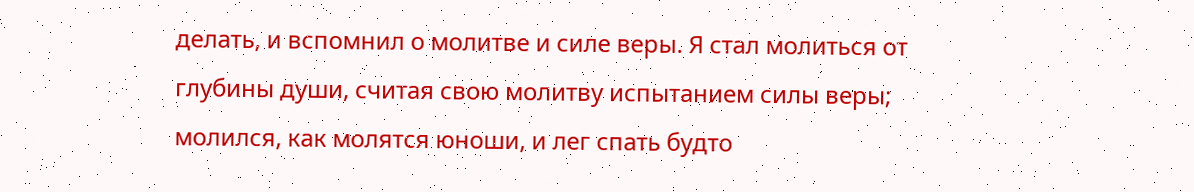делать, и вспомнил о молитве и силе веры. Я стал молиться от глубины души, считая свою молитву испытанием силы веры; молился, как молятся юноши, и лег спать будто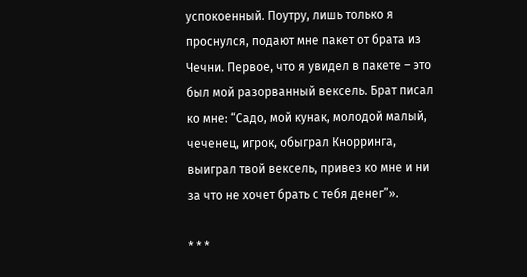успокоенный. Поутру, лишь только я проснулся, подают мне пакет от брата из Чечни. Первое, что я увидел в пакете – это был мой разорванный вексель. Брат писал ко мне: “Садо, мой кунак, молодой малый, чеченец, игрок, обыграл Кнорринга, выиграл твой вексель, привез ко мне и ни за что не хочет брать с тебя денег”».

* * *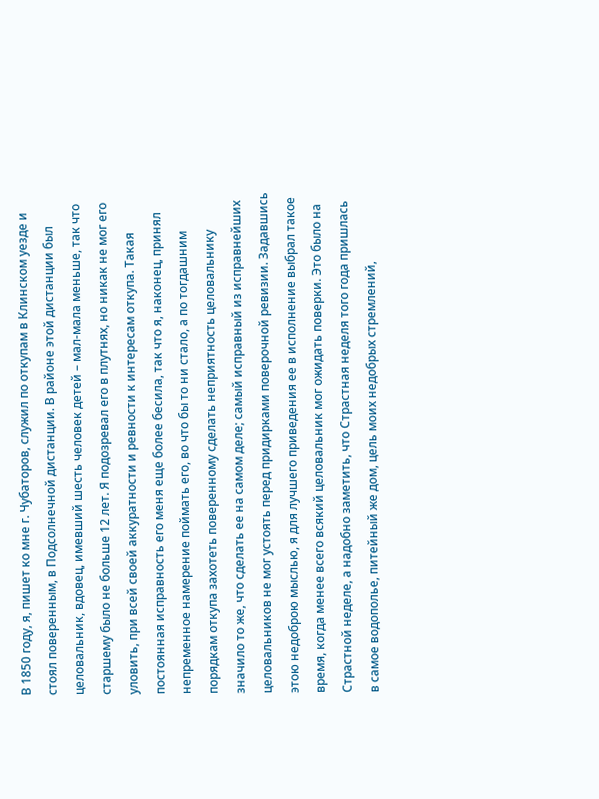В 1850 году, я, пишет ко мне г. Чубаторов, служил по откупам в Клинском уезде и стоял поверенным, в Подсолнечной дистанции. В районе этой дистанции был целовальник, вдовец, имевший шесть человек детей – мал-мала меньше, так что старшему было не больше 12 лет. Я подозревал его в плутнях, но никак не мог его уловить, при всей своей аккуратности и ревности к интересам откупа. Такая постоянная исправность его меня еще более бесила, так что я, наконец, принял непременное намерение поймать его, во что бы то ни стало, а по тогдашним порядкам откупа захотеть поверенному сделать неприятность целовальнику значило то же, что сделать ее на самом деле; самый исправный из исправнейших целовальников не мог устоять перед придирками поверочной ревизии. Задавшись этою недоброю мыслью, я для лучшего приведения ее в исполнение выбрал такое время, когда менее всего всякий целовальник мог ожидать поверки. Это было на Страстной неделе, а надобно заметить, что Страстная неделя того года пришлась в самое водополье, питейный же дом, цель моих недобрых стремлений,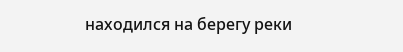находился на берегу реки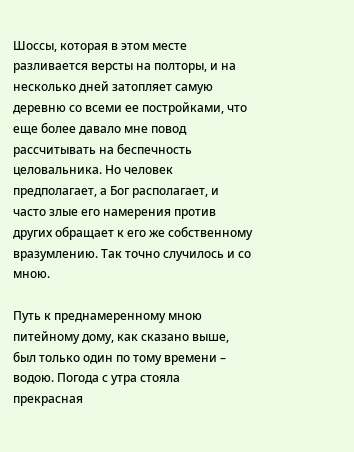Шоссы, которая в этом месте разливается версты на полторы, и на несколько дней затопляет самую деревню со всеми ее постройками, что еще более давало мне повод рассчитывать на беспечность целовальника. Но человек предполагает, а Бог располагает, и часто злые его намерения против других обращает к его же собственному вразумлению. Так точно случилось и со мною.

Путь к преднамеренному мною питейному дому, как сказано выше, был только один по тому времени – водою. Погода с утра стояла прекрасная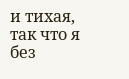и тихая, так что я без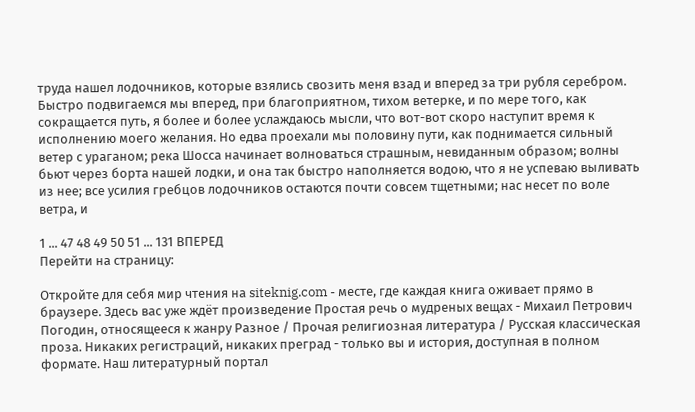труда нашел лодочников, которые взялись свозить меня взад и вперед за три рубля серебром. Быстро подвигаемся мы вперед, при благоприятном, тихом ветерке, и по мере того, как сокращается путь, я более и более услаждаюсь мысли, что вот-вот скоро наступит время к исполнению моего желания. Но едва проехали мы половину пути, как поднимается сильный ветер с ураганом; река Шосса начинает волноваться страшным, невиданным образом; волны бьют через борта нашей лодки, и она так быстро наполняется водою, что я не успеваю выливать из нее; все усилия гребцов лодочников остаются почти совсем тщетными; нас несет по воле ветра, и

1 ... 47 48 49 50 51 ... 131 ВПЕРЕД
Перейти на страницу:

Откройте для себя мир чтения на siteknig.com - месте, где каждая книга оживает прямо в браузере. Здесь вас уже ждёт произведение Простая речь о мудреных вещах - Михаил Петрович Погодин, относящееся к жанру Разное / Прочая религиозная литература / Русская классическая проза. Никаких регистраций, никаких преград - только вы и история, доступная в полном формате. Наш литературный портал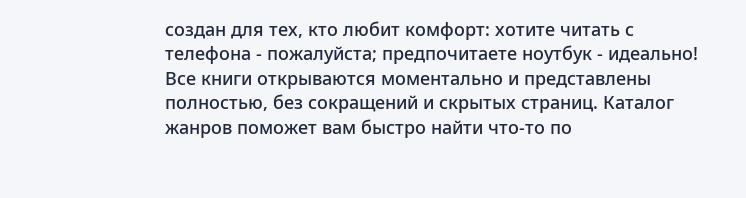создан для тех, кто любит комфорт: хотите читать с телефона - пожалуйста; предпочитаете ноутбук - идеально! Все книги открываются моментально и представлены полностью, без сокращений и скрытых страниц. Каталог жанров поможет вам быстро найти что-то по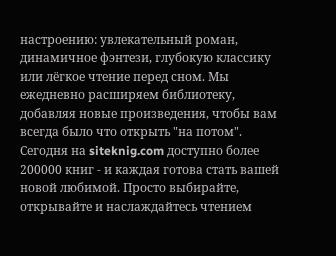настроению: увлекательный роман, динамичное фэнтези, глубокую классику или лёгкое чтение перед сном. Мы ежедневно расширяем библиотеку, добавляя новые произведения, чтобы вам всегда было что открыть "на потом". Сегодня на siteknig.com доступно более 200000 книг - и каждая готова стать вашей новой любимой. Просто выбирайте, открывайте и наслаждайтесь чтением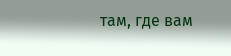там, где вам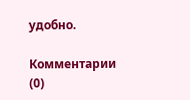удобно.

Комментарии (0)